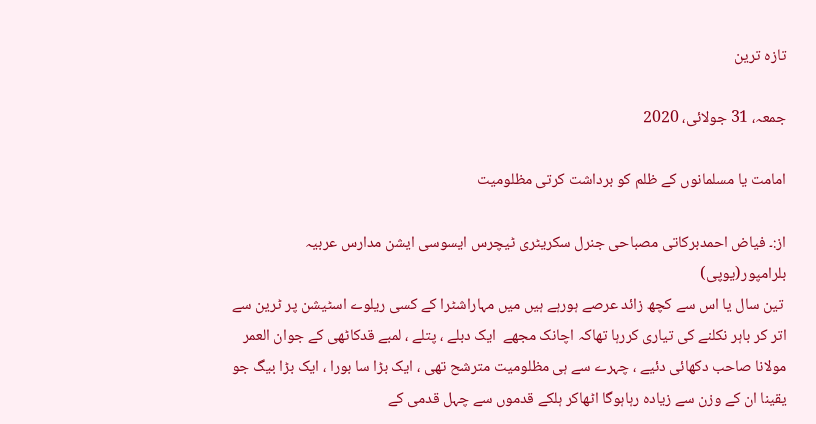تازہ ترین

جمعہ، 31 جولائی، 2020

امامت یا مسلمانوں کے ظلم کو برداشت کرتی مظلومیت

از:۔ فیاض احمدبرکاتی مصباحی جنرل سکریٹری ٹیچرس ایسوسی ایشن مدارس عربیہ بلرامپور(یوپی)
 تین سال یا اس سے کچھ زائد عرصے ہورہے ہیں میں مہاراشٹرا کے کسی ریلوے اسٹیشن پر ٹرین سے اتر کر باہر نکلنے کی تیاری کررہا تھاکہ اچانک مجھے  ایک دبلے ، پتلے ، لمبے قدکاٹھی کے جوان العمر مولانا صاحب دکھائی دئیے ، چہرے سے ہی مظلومیت مترشح تھی ، ایک بڑا سا بورا ، ایک بڑا بیگ جو یقینا ان کے وزن سے زیادہ رہاہوگا اٹھاکر ہلکے قدموں سے چہل قدمی کے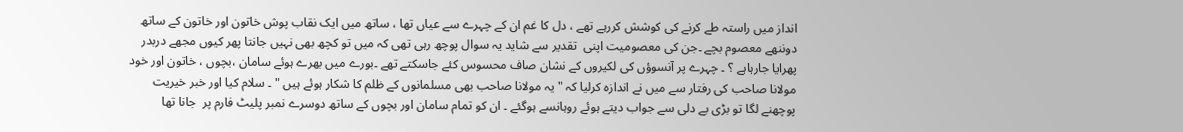انداز میں راستہ طے کرنے کی کوشش کررہے تھے ، دل کا غم ان کے چہرے سے عیاں تھا ، ساتھ میں ایک نقاب پوش خاتون اور خاتون کے ساتھ دوننھے معصوم بچے ۔جن کی معصومیت اپنی  تقدیر سے شاید یہ سوال پوچھ رہی تھی کہ میں تو کچھ بھی نہیں جانتا پھر کیوں مجھے دربدر پھرایا جارہاہے ؟ ۔ چہرے پر آنسوؤں کی لکیروں کے نشان صاف محسوس کئے جاسکتے تھے ۔بورے میں بھرے ہوئے سامان ،بچوں ، خاتون اور خود مولانا صاحب کی رفتار سے میں نے اندازہ کرلیا کہ " یہ مولانا صاحب بھی مسلمانوں کے ظلم کا شکار ہوئے ہیں " ۔ سلام کیا اور خبر خیریت پوچھنے لگا تو بڑی بے دلی سے جواب دیتے ہوئے روہانسے ہوگئے ۔ ان کو تمام سامان اور بچوں کے ساتھ دوسرے نمبر پلیٹ فارم پر  جانا تھا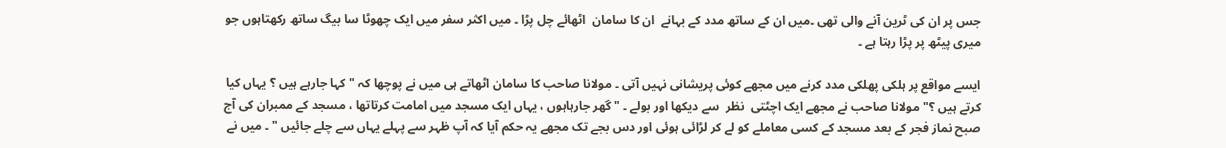جس پر ان کی ٹرین آنے والی تھی ۔میں ان کے ساتھ مدد کے بہانے  ان کا سامان  اٹھائے چل پڑا ۔ میں اکثر سفر میں ایک چھوٹا سا بیگ ساتھ رکھتاہوں جو میری پیٹھ پر پڑا رہتا ہے ۔

ایسے مواقع پر ہلکی پھلکی مدد کرنے میں مجھے کوئی پریشانی نہیں آتی ۔ مولانا صاحب کا سامان اٹھاتے ہی میں نے پوچھا کہ " کہا جارہے ہیں ؟ یہاں کیا کرتے ہیں ؟" مولانا صاحب نے مجھے ایک اچٹتی  نظر  سے دیکھا اور بولے ۔ " گھر جارہاہوں ، یہاں ایک مسجد میں امامت کرتاتھا ، مسجد کے ممبران کی آج صبح نماز فجر کے بعد مسجد کے کسی معاملے کو لے کر لڑائی ہوئی اور دس بجے تک مجھے یہ حکم آیا کہ آپ ظہر سے پہلے یہاں سے چلے جائیں " ۔ میں نے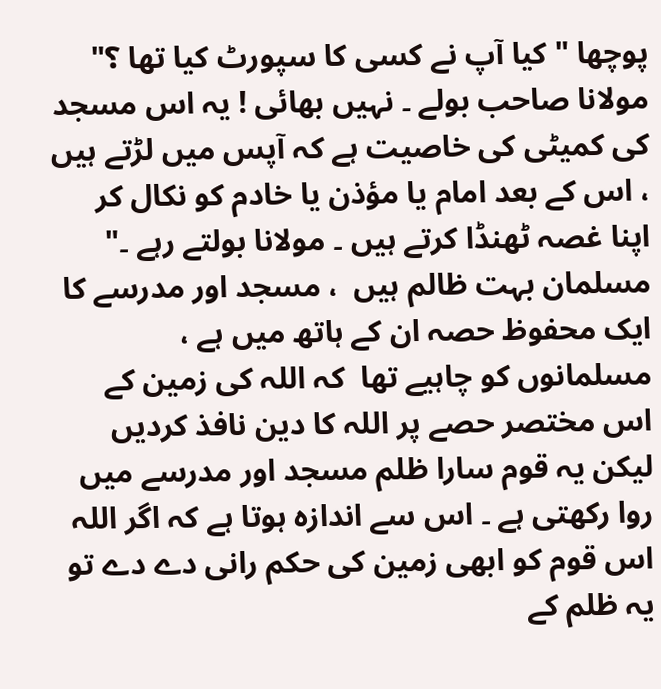پوچھا " کیا آپ نے کسی کا سپورٹ کیا تھا ؟" مولانا صاحب بولے ۔ نہیں بھائی ! یہ اس مسجد کی کمیٹی کی خاصیت ہے کہ آپس میں لڑتے ہیں ، اس کے بعد امام یا مؤذن یا خادم کو نکال کر اپنا غصہ ٹھنڈا کرتے ہیں ۔ مولانا بولتے رہے ۔" مسلمان بہت ظالم ہیں  ، مسجد اور مدرسے کا ایک محفوظ حصہ ان کے ہاتھ میں ہے ، مسلمانوں کو چاہیے تھا  کہ اللہ کی زمین کے اس مختصر حصے پر اللہ کا دین نافذ کردیں لیکن یہ قوم سارا ظلم مسجد اور مدرسے میں روا رکھتی ہے ۔ اس سے اندازہ ہوتا ہے کہ اگر اللہ اس قوم کو ابھی زمین کی حکم رانی دے دے تو یہ ظلم کے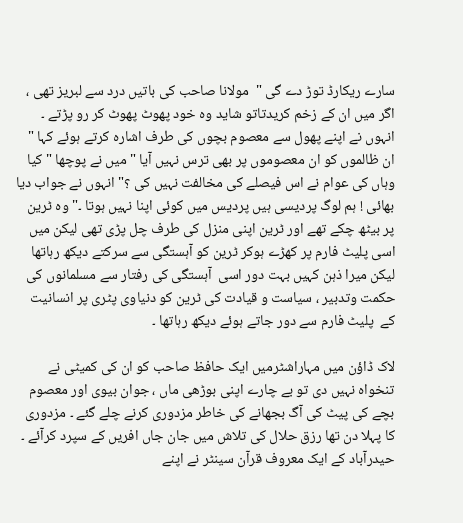سارے ریکارڈ توڑ دے گی "  مولانا صاحب کی باتیں درد سے لبریز تھی ، اگر میں ان کے زخم کریدتاتو شاید وہ خود پھوٹ پھوٹ کر رو پڑتے ۔ انہوں نے اپنے پھول سے معصوم بچوں کی طرف اشارہ کرتے ہوئے کہا " ان ظالموں کو ان معصوموں پر بھی ترس نہیں آیا " میں نے پوچھا " کیا وہاں کی عوام نے اس فیصلے کی مخالفت نہیں کی ؟" انہوں نے جواب دیا بھائی ! ہم لوگ پردیسی ہیں پردیس میں کوئی اپنا نہیں ہوتا ۔" وہ ٹرین پر بیٹھ چکے تھے اور ٹرین اپنی منزل کی طرف چل پڑی تھی لیکن میں اسی پلیٹ فارم پر کھڑے ہوکر ٹرین کو آہستگی سے سرکتے دیکھ رہاتھا لیکن میرا ذہن کہیں بہت دور اسی  آہستگی کی رفتار سے مسلمانوں کی حکمت وتدبیر ، سیاست و قیادت کی ٹرین کو دنیاوی پٹری پر انسانیت کے  پلیٹ فارم سے دور جاتے ہوئے دیکھ رہاتھا ۔

لاک ڈاؤن میں مہاراشٹرمیں ایک حافظ صاحب کو ان کی کمیٹی نے تنخواہ نہیں دی تو بے چارے اپنی بوڑھی ماں ، جوان بیوی اور معصوم بچے کی پیٹ کی آگ بجھانے کی خاطر مزدوری کرنے چلے گئے ۔ مزدوری کا پہلا دن تھا رزق حلال کی تلاش میں جان جاں افریں کے سپرد کرآئے ۔ حیدرآباد کے ایک معروف قرآن سینٹر نے اپنے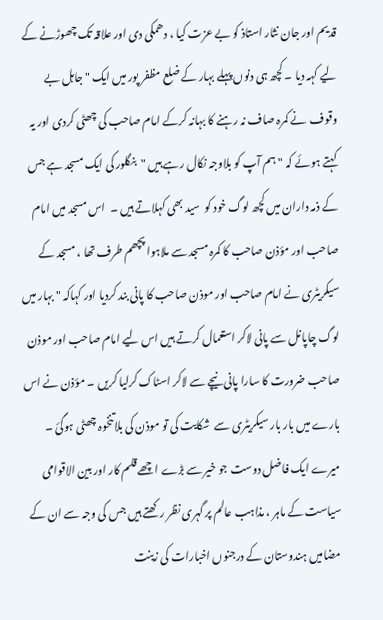قدیم اور جان نثار استاذ کو بے عزت کیا ، دھمکی دی اور علاقہ تک چھوڑنے کے لیے کہہ دیا ۔ کچھ ہی دنوں پہلے بہار کے ضلع مظفر پور میں ایک " جاہل بے وقوف  نے کمرہ صاف نہ رہنے کا بہانہ کرکے امام صاحب کی چھٹی کردی اور یہ کہتے ہوئے کہ " ہم آپ کو بلاوجہ نکال رہے ہیں "  بنگلور کی ایک مسجد ہے جس کے ذمہ داران میں کچھ لوگ خود کو  سید بھی کہلاتے ہیں ۔  اس مسجد میں امام صاحب اور مؤذن صاحب کا کمرہ مسجد سے ملاہوا پچھم طرف تھا ، مسجد کے سیکریٹری نے امام صاحب اور موذن صاحب کا پانی بند کردیا اور کہاکہ " بہار میں لوگ چاپانل سے پانی لاکر استعمال کرتے ہیں اس لیے امام صاحب اور موذن صاحب ضرورت کا سارا پانی نیچے سے لاکر اسٹاک کرلیا کریں ۔ مؤذن نے اس بارے میں بار بار سیکریٹری سے  شکایت کی تو موذن کی بلاتنخوہ چھٹی ہوگئ ۔ میرے ایک فاضل دوست جو خیر سے بڑے اچھے قلم کار اور بین الاقوامی سیاست کے ماہر ، مذاہب عالم پر گہری نظر رکھتے ہیں جس کی وجہ سے ان کے مضامیں ہندوستان کے درجنوں اخبارات کی زینت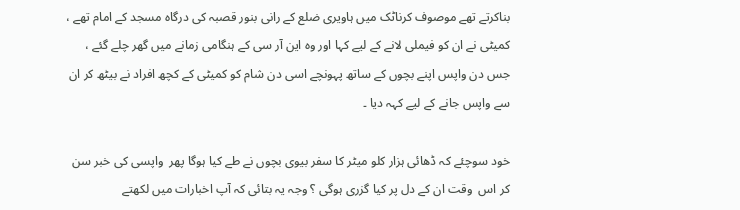بناکرتے تھے موصوف کرناٹک میں ہاویری ضلع کے رانی بنور قصبہ کی درگاہ مسجد کے امام تھے ، کمیٹی نے ان کو فیملی لانے کے لیے کہا اور وہ این آر سی کے ہنگامی زمانے میں گھر چلے گئے ، جس دن واپس اپنے بچوں کے ساتھ پہونچے اسی دن شام کو کمیٹی کے کچھ افراد نے بیٹھ کر ان سے واپس جانے کے لیے کہہ دیا ۔

خود سوچئے کہ ڈھائی ہزار کلو میٹر کا سفر بیوی بچوں نے طے کیا ہوگا پھر  واپسی کی خبر سن کر اس  وقت ان کے دل پر کیا گزری ہوگی ؟ وجہ یہ بتائی کہ آپ اخبارات میں لکھتے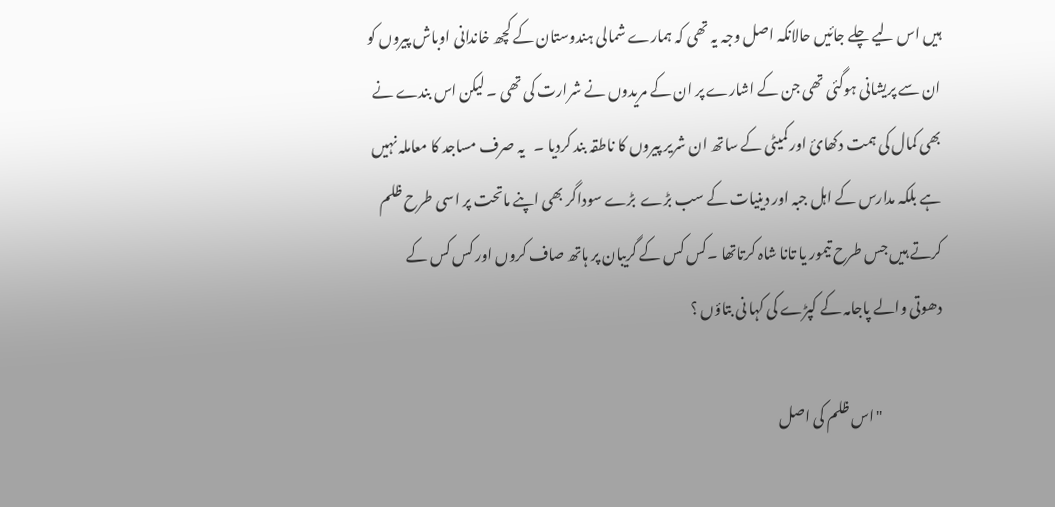ہیں اس لیے چلے جائیں حالانکہ اصل وجہ یہ تھی کہ ہمارے شمالی ہندوستان کے کچھ خاندانی اوباش پیروں کو ان سے پریشانی ہوگئی تھی جن کے اشارے پر ان کے مریدوں نے شرارت کی تھی ۔ لیکن اس بندے نے بھی کمال کی ہمت دکھائ اور کمیٹی کے ساتھ ان شریر پیروں کا ناطقہ بند کردیا ۔   یہ صرف مساجد کا معاملہ نہیں ہے بلکہ مدارس کے اہل جبہ اور دینیات کے سب بڑے  بڑے سوداگر بھی اپنے ماتحت پر اسی طرح ظلم کرتے ہیں جس طرح تیمور یا تانا شاہ کرتاتھا ۔کس کس کے گریبان پر ہاتھ صاف کروں اور کس کس کے دھوتی والے پاجامہ کے کپڑے کی کہا نی بتاؤں ؟

                     "اس ظلم کی اصل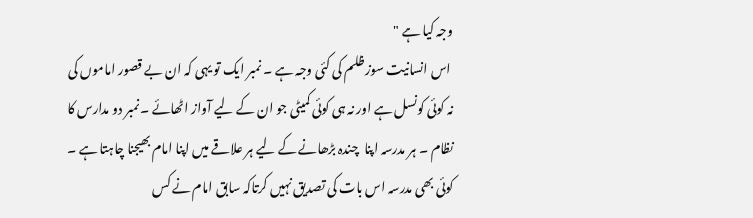وجہ کیا ہے "
 اس انسانیت سوز ظلم کی کئی وجہ ہے ۔ نمبر ایک تو یہی کہ ان بے قصور اماموں کی نہ کوئی کونسل ہے اور نہ ہی کوئی کمیٹی جو ان کے لیے آواز اٹھائے ۔نمبر دو مدارس کا نظام ۔ ہر مدرسہ اپنا  چندہ بڑھانے کے لیے ہر علاقے میں اپنا امام بھیجنا چاہتا ہے ۔ کوئی بھی مدرسہ اس بات کی تصدیق نہیں کرتاکہ سابق امام نے کس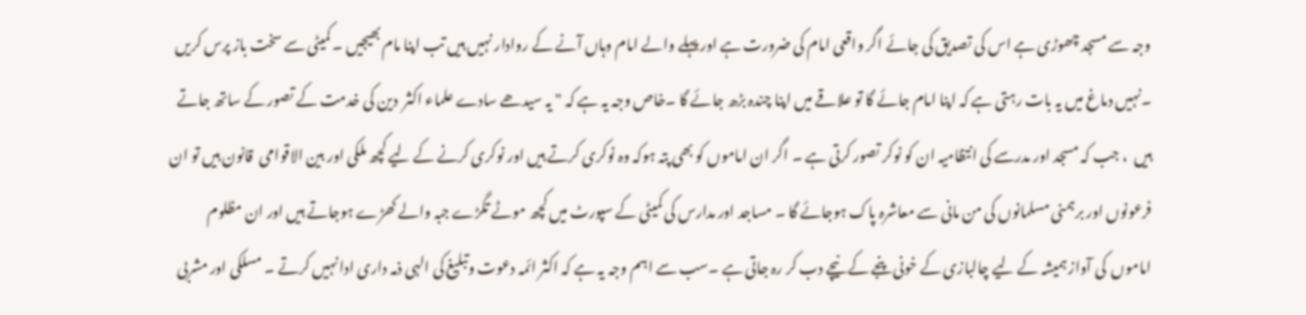وجہ سے مسجد چھوڑی ہے اس کی تصدیق کی جائے اگر واقعی امام کی ضرورت ہے اور پہلے والے امام وہاں آنے کے روادار نہیں ہیں تب اپنا مام بھیجیں ۔ کمیٹی سے سخت باز پرس کریں ۔نہیں دماغ میں یہ بات رہتی ہے کہ اپنا امام جائے گا تو علاقے میں اپنا چندہ بڑھ جائے گا ۔خاص وجہ یہ ہے کہ " یہ سیدھے سادے علماء اکثر  دین کی خدمت کے تصور کے ساتھ جاتے ہیں  ، جب کہ مسجد اور مدرسے کی انتظامیہ ان کو نوکر تصور کرتی ہے ۔ اگر ان اماموں کو بھی پتہ ہوکہ وہ نوکری کرتے ہیں اور نوکری کرنے کے لیے کچھ ملکی اور بین الاقوامی  قانون ہیں تو ان فرعونوں اور برہمنی مسلمانوں کی من مانی سے معاشرہ پاک ہوجائے گا ۔ مساجد اور مدارس کی کمیٹی کے سپورٹ میں کچھ موٹے تگڑے جبہ والے کھڑے ہوجاتے ہیں اور ان مظلوم اماموں  کی آواز ہمیشہ کے لیے چالبازی کے خونی پنجے کے نیچے دب کر رہ جاتی ہے ۔سب سے اہم وجہ یہ ہے کہ اکثر ائمہ دعوت وتبلیغ کی الہی ذمہ داری ادا نہیں کرتے ۔ مسلکی اور مشربی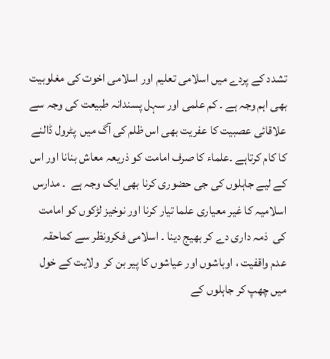تشدد کے پردے میں اسلامی تعلیم اور اسلامی اخوت کی مغلوبیت بھی اہم وجہ ہے ۔ کم علمی اور سہل پسندانہ طبیعت کی وجہ سے علاقائی عصبیت کا عفریت بھی اس ظلم کی آگ میں  پٹرول ڈالنے کا کام کرتاہے ۔علماء کا صرف امامت کو ذریعہ معاش بنانا اور اس کے لیے جاہلوں کی جی حضوری کرنا بھی ایک وجہ ہے  ۔ مدارس اسلامیہ کا غیر معیاری علما تیار کرنا اور نوخیز لڑکوں کو امامت کی  ذمہ داری دے کر بھیج دینا ۔ اسلامی فکرونظر سے کماحقہ عدم واقفیت ، اوباشوں اور عیاشوں کا پیر بن کر  ولایت کے خول میں چھپ کر جاہلوں کے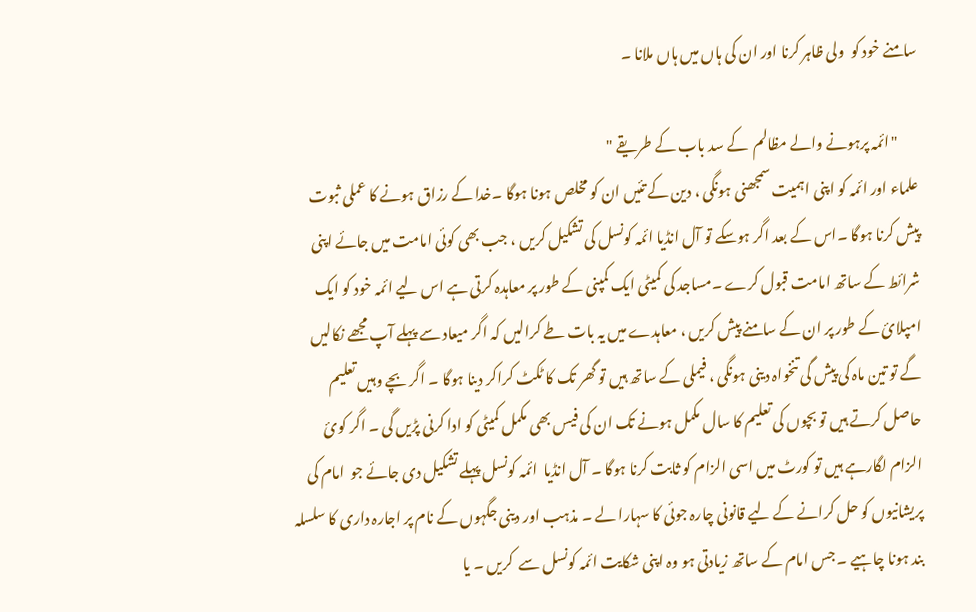سامنے خود کو  ولی ظاہر کرنا اور ان کی ہاں میں ہاں ملانا ۔

       "ائمہ پرہونے والے مظالم  کے سد باب کے طریقے "
علماء اور ائمہ کو اپنی اہمیت سمجھنی ہونگی ، دین کے تئیں ان کو مخلص ہونا ہوگا ۔خدا کے رزاق ہونے کا عملی ثبوت پیش کرنا ہوگا ۔اس کے بعد اگر ہوسکے تو آل انڈیا ائمہ کونسل کی تشکیل کریں ، جب بھی کوئی امامت میں جائے اپنی شرائط کے ساتھ امامت قبول کرے ۔مساجد کی کمیٹی ایک کمپنی کے طور پر معاہدہ کرتی ہے اس لیے ائمہ خود کو ایک امپلائ کے طور پر ان کے سامنے پیش کریں ، معاہدے میں یہ بات طے کرالیں کہ اگر میعاد سے پہلے آپ مجھے نکالیں گے تو تین ماہ کی پیش گی تنخواہ دینی ہونگی ، فیملی کے ساتھ ہیں تو گھر تک کا ٹکٹ کراکر دینا ہوگا ۔ اگر بچے وہیں تعلیم حاصل کرتے ہیں تو بچوں کی تعلیم کا سال مکمل ہونے تک ان کی فیس بھی مکمل کمیٹی کو ادا کرنی پڑیں گی ۔ اگر کوئ الزام لگارہے ہیں تو کورٹ میں اسی الزام کو ثابت کرنا ہوگا ۔ آل انڈیا  ائمہ کونسل پہلے تشکیل دی جائے جو  امام کی پریشانیوں کو حل کرانے کے لیے قانونی چارہ جوئی کا سہارا لے ۔ مذہب اور دینی جگہوں کے نام پر اجارہ داری کا سلسلہ بند ہونا چاہیے ۔ جس امام کے ساتھ زیادتی ہو وہ اپنی شکایت ائمہ کونسل سے  کریں ۔ یا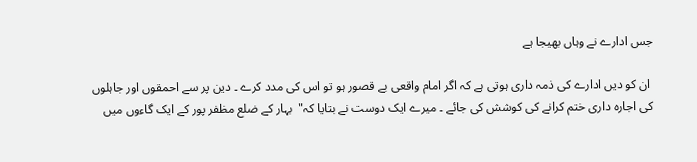جس ادارے نے وہاں بھیجا ہے

 ان کو دیں ادارے کی ذمہ داری ہوتی ہے کہ اگر امام واقعی بے قصور ہو تو اس کی مدد کرے ۔ دین پر سے احمقوں اور جاہلوں کی اجارہ داری ختم کرانے کی کوشش کی جائے ۔ میرے ایک دوست نے بتایا کہ"  بہار کے ضلع مظفر پور کے ایک گاءوں میں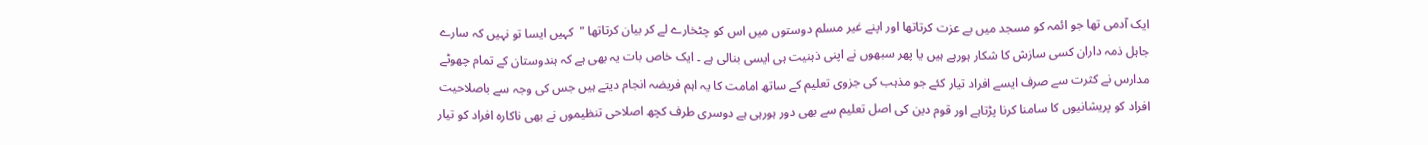ایک آدمی تھا جو ائمہ کو مسجد میں بے عزت کرتاتھا اور اپنے غیر مسلم دوستوں میں اس کو چٹخارے لے کر بیان کرتاتھا "  کہیں ایسا تو نہیں کہ سارے جاہل ذمہ داران کسی سازش کا شکار ہورہے ہیں یا پھر سبھوں نے اپنی ذہنیت ہی ایسی بنالی ہے ۔ ایک خاص بات یہ بھی ہے کہ ہندوستان کے تمام چھوٹے مدارس نے کثرت سے صرف ایسے افراد تیار کئے جو مذہب کی جزوی تعلیم کے ساتھ امامت کا یہ اہم فریضہ انجام دیتے ہیں جس کی وجہ سے باصلاحیت افراد کو پریشانیوں کا سامنا کرنا پڑتاہے اور قوم دین کی اصل تعلیم سے بھی دور ہورہی ہے دوسری طرف کچھ اصلاحی تنظیموں نے بھی ناکارہ افراد کو تیار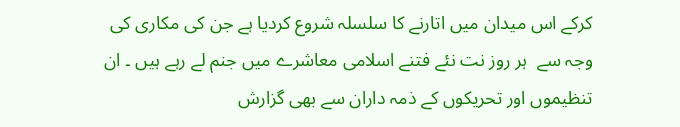کرکے اس میدان میں اتارنے کا سلسلہ شروع کردیا ہے جن کی مکاری کی وجہ سے  ہر روز نت نئے فتنے اسلامی معاشرے میں جنم لے رہے ہیں ۔ ان تنظیموں اور تحریکوں کے ذمہ داران سے بھی گزارش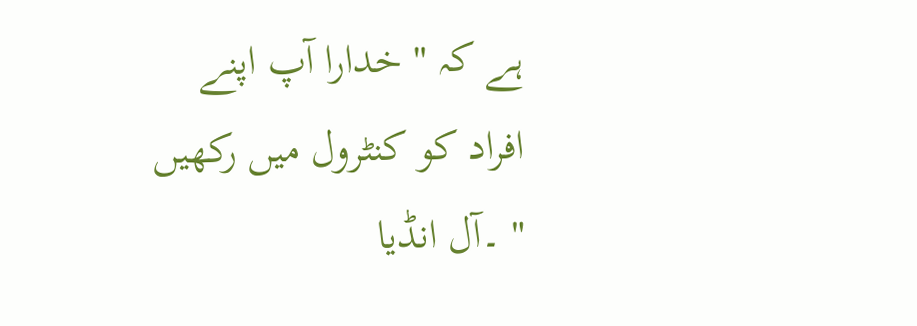ہے کہ " خدارا آپ اپنے افراد کو کنٹرول میں رکھیں " ۔آل انڈیا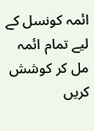ائمہ کونسل کے لیے تمام ائمہ مل کر کوشش کریں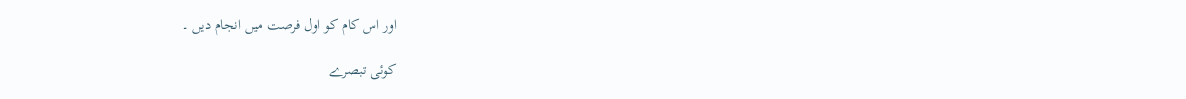اور اس کام کو اول فرصت میں انجام دیں ۔

کوئی تبصرے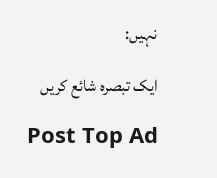نہیں:

ایک تبصرہ شائع کریں

Post Top Ad